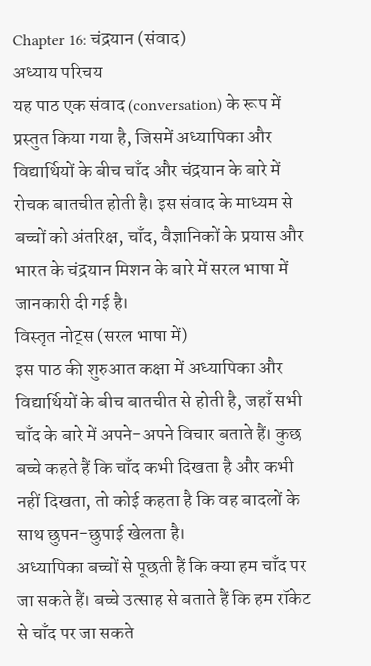Chapter 16: चंद्रयान (संवाद)
अध्याय परिचय
यह पाठ एक संवाद (conversation) के रूप में प्रस्तुत किया गया है, जिसमें अध्यापिका और विद्यार्थियों के बीच चाँद और चंद्रयान के बारे में रोचक बातचीत होती है। इस संवाद के माध्यम से बच्चों को अंतरिक्ष, चाँद, वैज्ञानिकों के प्रयास और भारत के चंद्रयान मिशन के बारे में सरल भाषा में जानकारी दी गई है।
विस्तृत नोट्स (सरल भाषा में)
इस पाठ की शुरुआत कक्षा में अध्यापिका और विद्यार्थियों के बीच बातचीत से होती है, जहाँ सभी चाँद के बारे में अपने-अपने विचार बताते हैं। कुछ बच्चे कहते हैं कि चाँद कभी दिखता है और कभी नहीं दिखता, तो कोई कहता है कि वह बादलों के साथ छुपन-छुपाई खेलता है।
अध्यापिका बच्चों से पूछती हैं कि क्या हम चाँद पर जा सकते हैं। बच्चे उत्साह से बताते हैं कि हम रॉकेट से चाँद पर जा सकते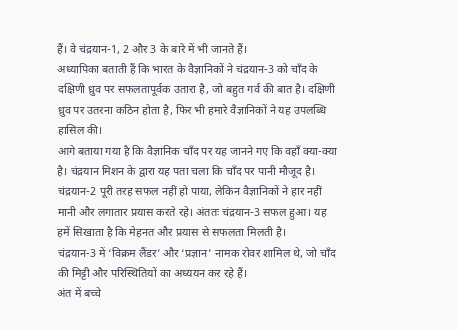हैं। वे चंद्रयान-1, 2 और 3 के बारे में भी जानते हैं।
अध्यापिका बताती हैं कि भारत के वैज्ञानिकों ने चंद्रयान-3 को चाँद के दक्षिणी ध्रुव पर सफलतापूर्वक उतारा है, जो बहुत गर्व की बात है। दक्षिणी ध्रुव पर उतरना कठिन होता है, फिर भी हमारे वैज्ञानिकों ने यह उपलब्धि हासिल की।
आगे बताया गया है कि वैज्ञानिक चाँद पर यह जानने गए कि वहाँ क्या-क्या है। चंद्रयान मिशन के द्वारा यह पता चला कि चाँद पर पानी मौजूद है।
चंद्रयान-2 पूरी तरह सफल नहीं हो पाया, लेकिन वैज्ञानिकों ने हार नहीं मानी और लगातार प्रयास करते रहे। अंततः चंद्रयान-3 सफल हुआ। यह हमें सिखाता है कि मेहनत और प्रयास से सफलता मिलती है।
चंद्रयान-3 में ‘विक्रम लैंडर’ और ‘प्रज्ञान’ नामक रोवर शामिल थे, जो चाँद की मिट्टी और परिस्थितियों का अध्ययन कर रहे हैं।
अंत में बच्चे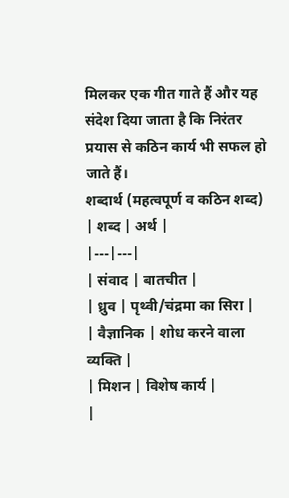मिलकर एक गीत गाते हैं और यह संदेश दिया जाता है कि निरंतर प्रयास से कठिन कार्य भी सफल हो जाते हैं।
शब्दार्थ (महत्वपूर्ण व कठिन शब्द)
| शब्द | अर्थ |
|---|---|
| संवाद | बातचीत |
| ध्रुव | पृथ्वी/चंद्रमा का सिरा |
| वैज्ञानिक | शोध करने वाला व्यक्ति |
| मिशन | विशेष कार्य |
|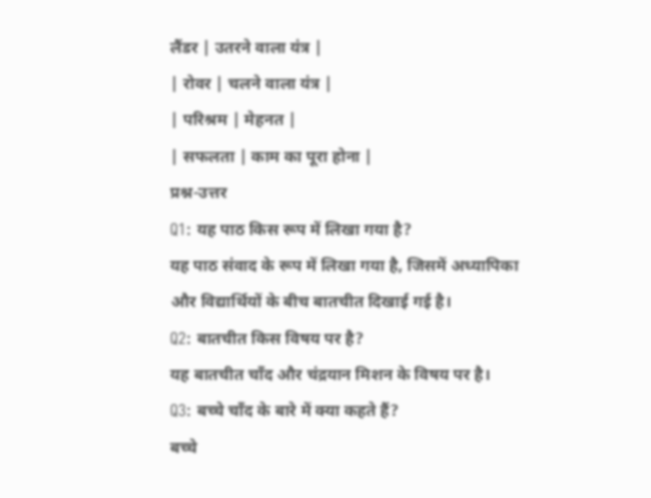लैंडर | उतरने वाला यंत्र |
| रोवर | चलने वाला यंत्र |
| परिश्रम | मेहनत |
| सफलता | काम का पूरा होना |
प्रश्न-उत्तर
Q1: यह पाठ किस रूप में लिखा गया है?
यह पाठ संवाद के रूप में लिखा गया है, जिसमें अध्यापिका और विद्यार्थियों के बीच बातचीत दिखाई गई है।
Q2: बातचीत किस विषय पर है?
यह बातचीत चाँद और चंद्रयान मिशन के विषय पर है।
Q3: बच्चे चाँद के बारे में क्या कहते हैं?
बच्चे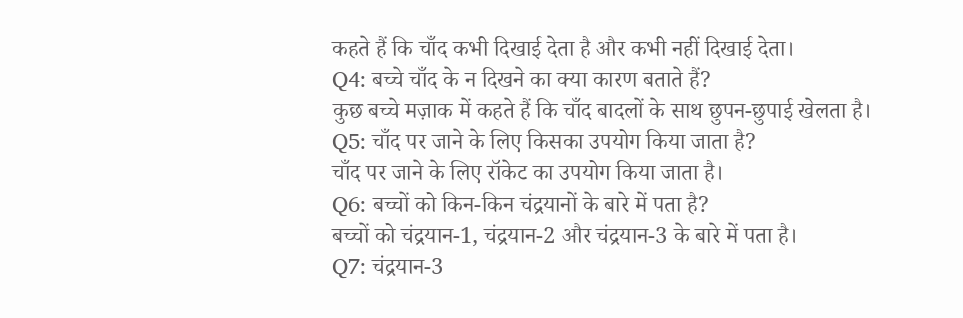कहते हैं कि चाँद कभी दिखाई देता है और कभी नहीं दिखाई देता।
Q4: बच्चे चाँद के न दिखने का क्या कारण बताते हैं?
कुछ बच्चे मज़ाक में कहते हैं कि चाँद बादलों के साथ छुपन-छुपाई खेलता है।
Q5: चाँद पर जाने के लिए किसका उपयोग किया जाता है?
चाँद पर जाने के लिए रॉकेट का उपयोग किया जाता है।
Q6: बच्चों को किन-किन चंद्रयानों के बारे में पता है?
बच्चों को चंद्रयान-1, चंद्रयान-2 और चंद्रयान-3 के बारे में पता है।
Q7: चंद्रयान-3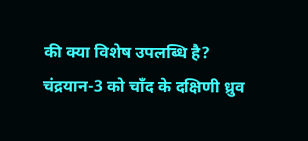की क्या विशेष उपलब्धि है?
चंद्रयान-3 को चाँद के दक्षिणी ध्रुव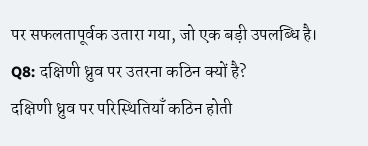पर सफलतापूर्वक उतारा गया, जो एक बड़ी उपलब्धि है।
Q8: दक्षिणी ध्रुव पर उतरना कठिन क्यों है?
दक्षिणी ध्रुव पर परिस्थितियाँ कठिन होती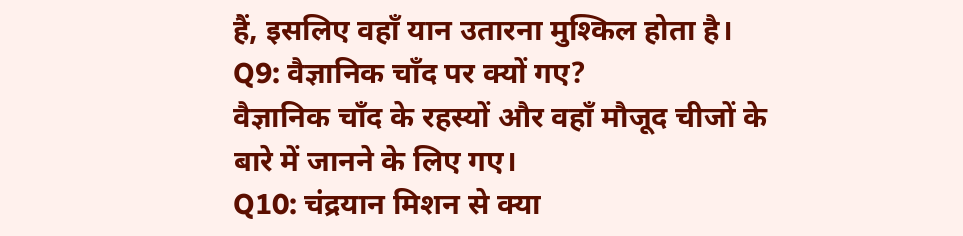हैं, इसलिए वहाँ यान उतारना मुश्किल होता है।
Q9: वैज्ञानिक चाँद पर क्यों गए?
वैज्ञानिक चाँद के रहस्यों और वहाँ मौजूद चीजों के बारे में जानने के लिए गए।
Q10: चंद्रयान मिशन से क्या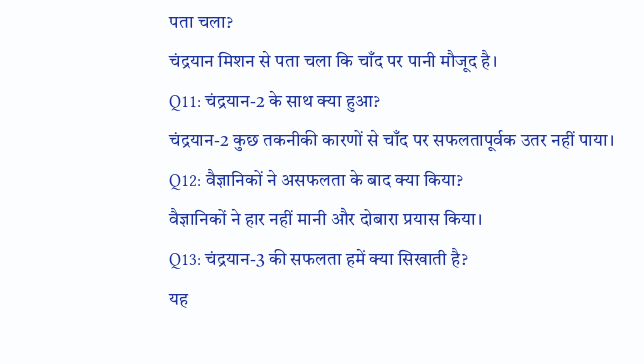पता चला?
चंद्रयान मिशन से पता चला कि चाँद पर पानी मौजूद है।
Q11: चंद्रयान-2 के साथ क्या हुआ?
चंद्रयान-2 कुछ तकनीकी कारणों से चाँद पर सफलतापूर्वक उतर नहीं पाया।
Q12: वैज्ञानिकों ने असफलता के बाद क्या किया?
वैज्ञानिकों ने हार नहीं मानी और दोबारा प्रयास किया।
Q13: चंद्रयान-3 की सफलता हमें क्या सिखाती है?
यह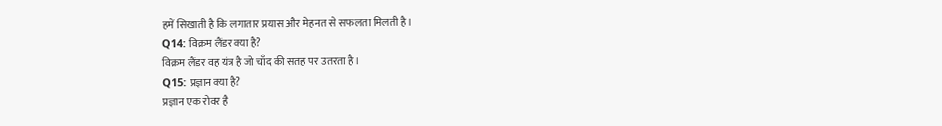हमें सिखाती है कि लगातार प्रयास और मेहनत से सफलता मिलती है।
Q14: विक्रम लैंडर क्या है?
विक्रम लैंडर वह यंत्र है जो चाँद की सतह पर उतरता है।
Q15: प्रज्ञान क्या है?
प्रज्ञान एक रोवर है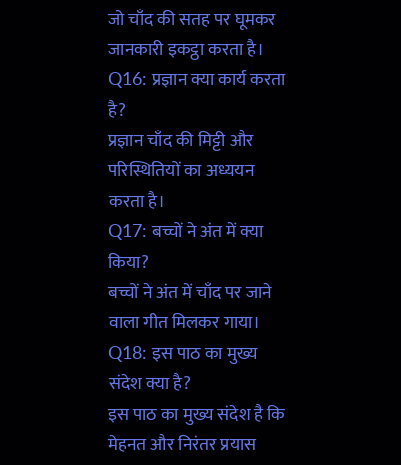जो चाँद की सतह पर घूमकर जानकारी इकट्ठा करता है।
Q16: प्रज्ञान क्या कार्य करता है?
प्रज्ञान चाँद की मिट्टी और परिस्थितियों का अध्ययन करता है।
Q17: बच्चों ने अंत में क्या किया?
बच्चों ने अंत में चाँद पर जाने वाला गीत मिलकर गाया।
Q18: इस पाठ का मुख्य संदेश क्या है?
इस पाठ का मुख्य संदेश है कि मेहनत और निरंतर प्रयास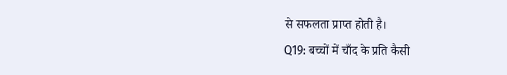से सफलता प्राप्त होती है।
Q19: बच्चों में चाँद के प्रति कैसी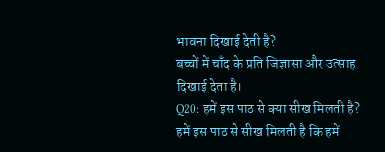भावना दिखाई देती है?
बच्चों में चाँद के प्रति जिज्ञासा और उत्साह दिखाई देता है।
Q20: हमें इस पाठ से क्या सीख मिलती है?
हमें इस पाठ से सीख मिलती है कि हमें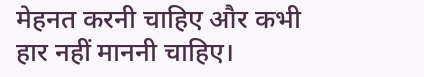मेहनत करनी चाहिए और कभी हार नहीं माननी चाहिए।